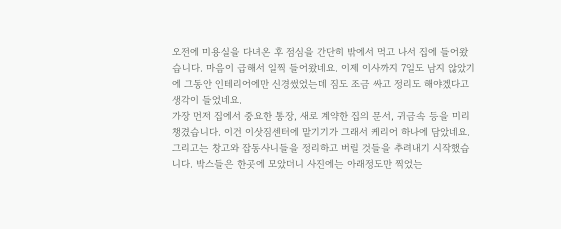오전에 미용실을 다녀온 후 점심을 간단히 밖에서 먹고 나서 집에 들어왔습니다. 마음이 급해서 일찍 들어왔네요. 이제 이사까지 7일도 남지 않았기에 그동안 인테리어에만 신경썼었는데 짐도 조금 싸고 정리도 해야겠다고 생각이 들었네요.
가장 먼저 집에서 중요한 통장, 새로 계약한 집의 문서, 귀금속 등을 미리 챙겼습니다. 이건 이삿짐센터에 맡기기가 그래서 케리어 하나에 담았네요.
그리고는 창고와 잡동사니들을 정리하고 버릴 것들을 추려내기 시작했습니다. 박스들은 한곳에 모았더니 사진에는 아래정도만 찍었는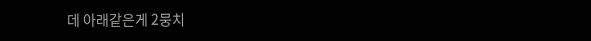데 아래같은게 2뭉치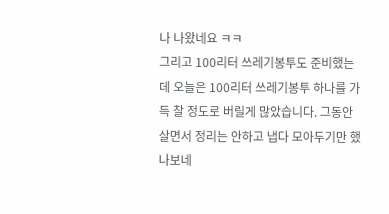나 나왔네요 ㅋㅋ
그리고 100리터 쓰레기봉투도 준비했는데 오늘은 100리터 쓰레기봉투 하나를 가득 찰 정도로 버릴게 많았습니다. 그동안 살면서 정리는 안하고 냅다 모아두기만 했나보네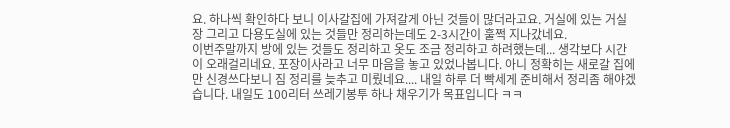요. 하나씩 확인하다 보니 이사갈집에 가져갈게 아닌 것들이 많더라고요. 거실에 있는 거실장 그리고 다용도실에 있는 것들만 정리하는데도 2-3시간이 훌쩍 지나갔네요.
이번주말까지 방에 있는 것들도 정리하고 옷도 조금 정리하고 하려했는데... 생각보다 시간이 오래걸리네요. 포장이사라고 너무 마음을 놓고 있었나봅니다. 아니 정확히는 새로갈 집에만 신경쓰다보니 짐 정리를 늦추고 미뤘네요.... 내일 하루 더 빡세게 준비해서 정리좀 해야겠습니다. 내일도 100리터 쓰레기봉투 하나 채우기가 목표입니다 ㅋㅋ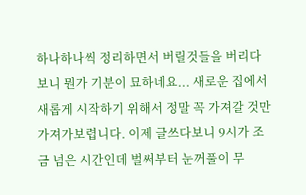하나하나씩 정리하면서 버릴것들을 버리다보니 뭔가 기분이 묘하네요... 새로운 집에서 새롭게 시작하기 위해서 정말 꼭 가져갈 것만 가져가보렵니다. 이제 글쓰다보니 9시가 조금 넘은 시간인데 벌써부터 눈꺼풀이 무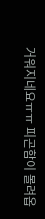거워지네요ㅠㅠ 피곤함이 몰려옵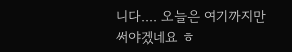니다.... 오늘은 여기까지만 써야겠네요 ㅎ